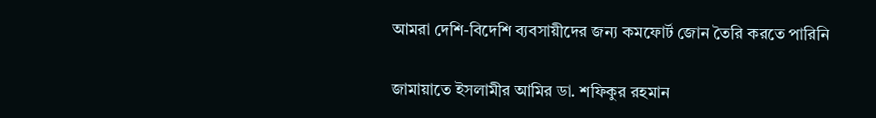আমরা দেশি-বিদেশি ব্যবসায়ীদের জন্য কমফোর্ট জোন তৈরি করতে পারিনি

জামায়াতে ইসলামীর আমির ডা. শফিকুর রহমান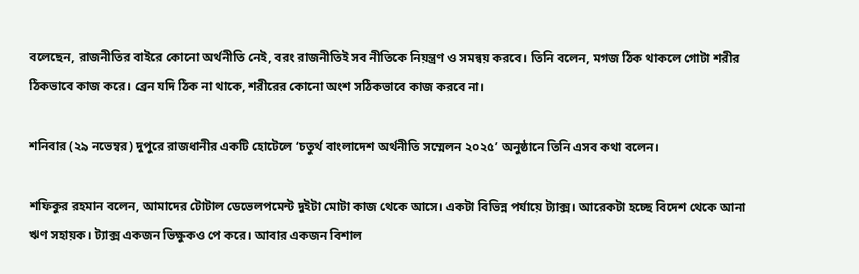বলেছেন, রাজনীতির বাইরে কোনো অর্থনীতি নেই, বরং রাজনীতিই সব নীতিকে নিয়ন্ত্রণ ও সমন্বয় করবে। তিনি বলেন, মগজ ঠিক থাকলে গোটা শরীর ঠিকভাবে কাজ করে। ব্রেন যদি ঠিক না থাকে, শরীরের কোনো অংশ সঠিকভাবে কাজ করবে না।

শনিবার (২৯ নভেম্বর) দুপুরে রাজধানীর একটি হোটেলে ‘চতুর্থ বাংলাদেশ অর্থনীতি সম্মেলন ২০২৫’ অনুষ্ঠানে তিনি এসব কথা বলেন।

শফিকুর রহমান বলেন, আমাদের টোটাল ডেভেলপমেন্ট দুইটা মোটা কাজ থেকে আসে। একটা বিভিন্ন পর্যায়ে ট্যাক্স। আরেকটা হচ্ছে বিদেশ থেকে আনা ঋণ সহায়ক। ট্যাক্স একজন ভিক্ষুকও পে করে। আবার একজন বিশাল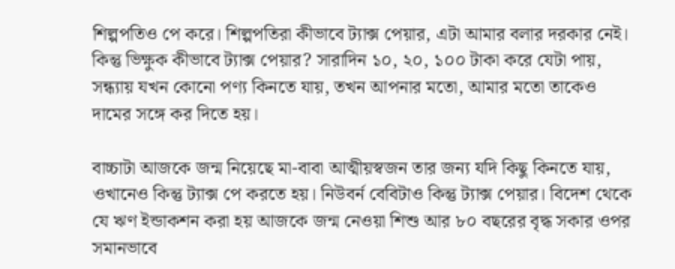শিল্পপতিও পে করে। শিল্পপতিরা কীভাবে ট্যাক্স পেয়ার, এটা আমার বলার দরকার নেই। কিন্তু ভিক্ষুক কীভাবে ট্যাক্স পেয়ার? সারাদিন ১০, ২০, ১০০ টাকা করে যেটা পায়, সন্ধ্যায় যখন কোনো পণ্য কিনতে যায়, তখন আপনার মতো, আমার মতো তাকেও দামের সঙ্গে কর দিতে হয়।

বাচ্চাটা আজকে জন্ম নিয়েছে মা-বাবা আত্মীয়স্বজন তার জন্য যদি কিছু কিনতে যায়, ওখানেও কিন্তু ট্যাক্স পে করতে হয়। নিউবর্ন বেবিটাও কিন্তু ট্যাক্স পেয়ার। বিদেশ থেকে যে ঋণ ইন্ডাকশন করা হয় আজকে জন্ম নেওয়া শিশু আর ৮০ বছরের বৃদ্ধ সকার ওপর সমানভাবে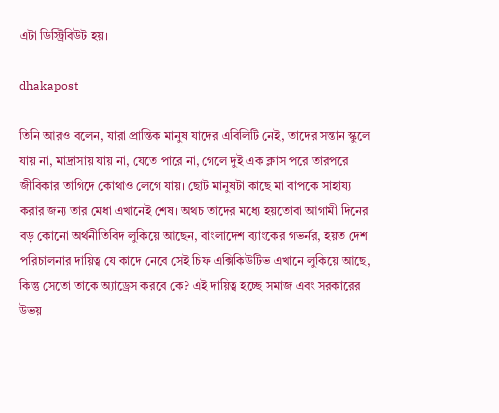এটা ডিস্ট্রিবিউট হয়।

dhakapost

তিনি আরও বলেন, যারা প্রান্তিক মানুষ যাদের এবিলিটি নেই, তাদের সন্তান স্কুলে যায় না, মাদ্রাসায় যায় না, যেতে পারে না, গেলে দুই এক ক্লাস পরে তারপরে জীবিকার তাগিদে কোথাও লেগে যায়। ছোট মানুষটা কাছে মা বাপকে সাহায্য করার জন্য তার মেধা এখানেই শেষ। অথচ তাদের মধ্যে হয়তোবা আগামী দিনের বড় কোনো অর্থনীতিবিদ লুকিয়ে আছেন, বাংলাদেশ ব্যাংকের গভর্নর, হয়ত দেশ পরিচালনার দায়িত্ব যে কাদে নেবে সেই চিফ এক্সিকিউটিভ এখানে লুকিয়ে আছে, কিন্তু সেতো তাকে অ্যাড্রেস করবে কে? এই দায়িত্ব হচ্ছে সমাজ এবং সরকারের উভয়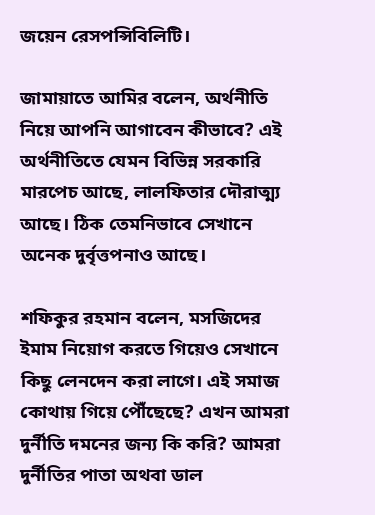জয়েন রেসপন্সিবিলিটি।

জামায়াতে আমির বলেন, অর্থনীতি নিয়ে আপনি আগাবেন কীভাবে? এই অর্থনীতিতে যেমন বিভিন্ন সরকারি মারপেচ আছে, লালফিতার দৌরাত্ম্য আছে। ঠিক তেমনিভাবে সেখানে অনেক দুর্বৃত্তপনাও আছে।

শফিকুর রহমান বলেন, মসজিদের ইমাম নিয়োগ করতে গিয়েও সেখানে কিছু লেনদেন করা লাগে। এই সমাজ কোথায় গিয়ে পৌঁছেছে? এখন আমরা দুর্নীতি দমনের জন্য কি করি? আমরা দুর্নীতির পাতা অথবা ডাল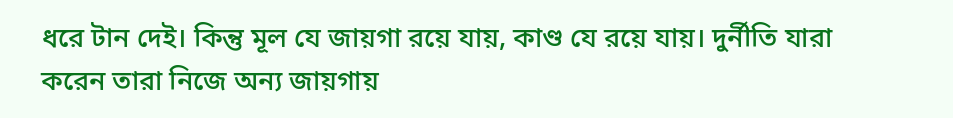ধরে টান দেই। কিন্তু মূল যে জায়গা রয়ে যায়, কাণ্ড যে রয়ে যায়। দুর্নীতি যারা করেন তারা নিজে অন্য জায়গায়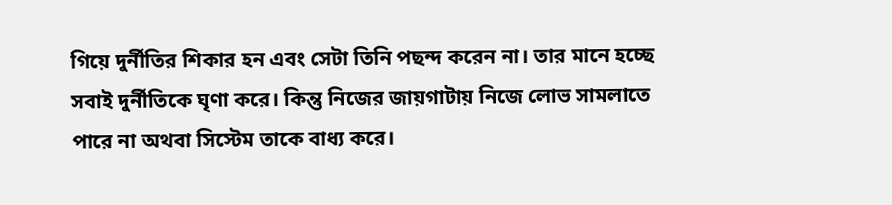গিয়ে দুর্নীতির শিকার হন এবং সেটা তিনি পছন্দ করেন না। তার মানে হচ্ছে সবাই দুর্নীতিকে ঘৃণা করে। কিন্তু নিজের জায়গাটায় নিজে লোভ সামলাতে পারে না অথবা সিস্টেম তাকে বাধ্য করে।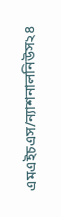এমএইচএস/ন্যাশনালনিউস২৪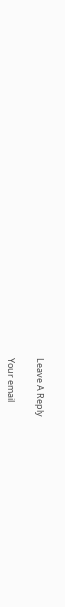Leave A Reply

Your email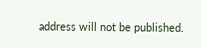address will not be published.